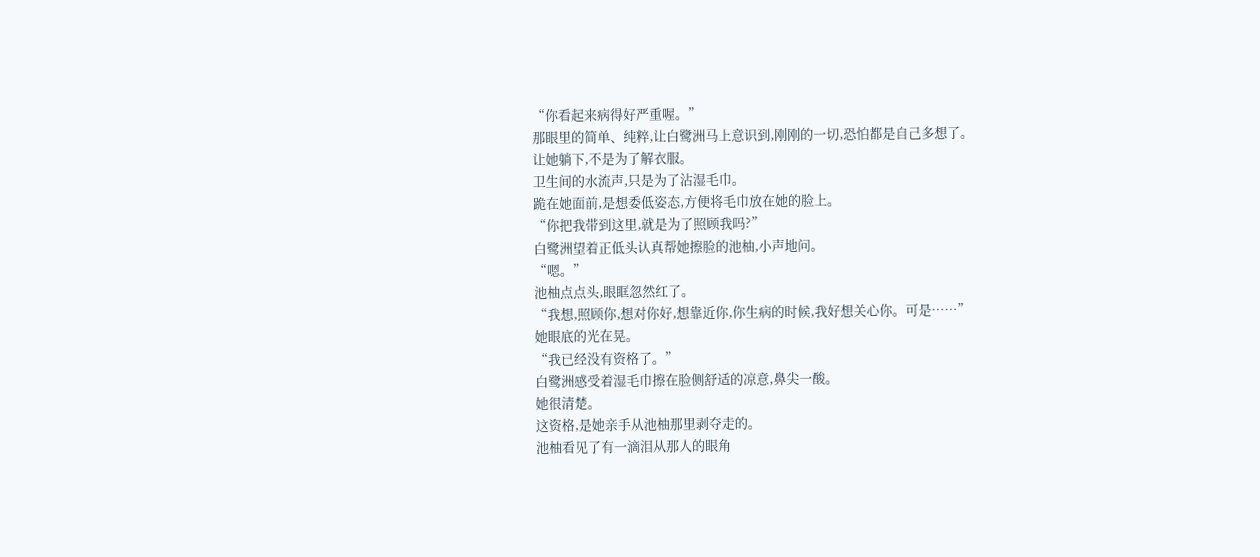“你看起来病得好严重喔。”
那眼里的简单、纯粹,让白鹭洲马上意识到,刚刚的一切,恐怕都是自己多想了。
让她躺下,不是为了解衣服。
卫生间的水流声,只是为了沾湿毛巾。
跪在她面前,是想委低姿态,方便将毛巾放在她的脸上。
“你把我带到这里,就是为了照顾我吗?”
白鹭洲望着正低头认真帮她擦脸的池柚,小声地问。
“嗯。”
池柚点点头,眼眶忽然红了。
“我想,照顾你,想对你好,想靠近你,你生病的时候,我好想关心你。可是……”
她眼底的光在晃。
“我已经没有资格了。”
白鹭洲感受着湿毛巾擦在脸侧舒适的凉意,鼻尖一酸。
她很清楚。
这资格,是她亲手从池柚那里剥夺走的。
池柚看见了有一滴泪从那人的眼角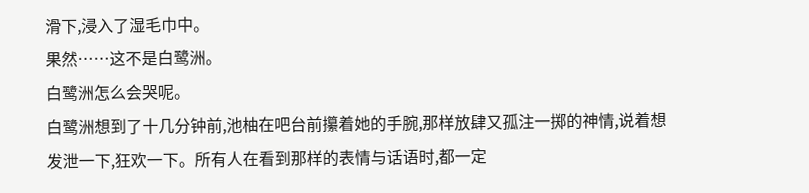滑下,浸入了湿毛巾中。
果然……这不是白鹭洲。
白鹭洲怎么会哭呢。
白鹭洲想到了十几分钟前,池柚在吧台前攥着她的手腕,那样放肆又孤注一掷的神情,说着想发泄一下,狂欢一下。所有人在看到那样的表情与话语时,都一定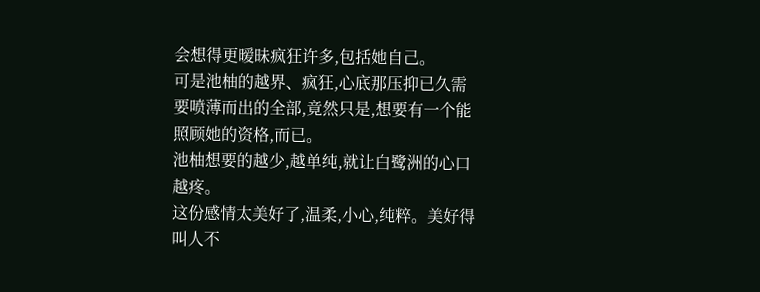会想得更暧昧疯狂许多,包括她自己。
可是池柚的越界、疯狂,心底那压抑已久需要喷薄而出的全部,竟然只是,想要有一个能照顾她的资格,而已。
池柚想要的越少,越单纯,就让白鹭洲的心口越疼。
这份感情太美好了,温柔,小心,纯粹。美好得叫人不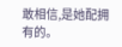敢相信,是她配拥有的。